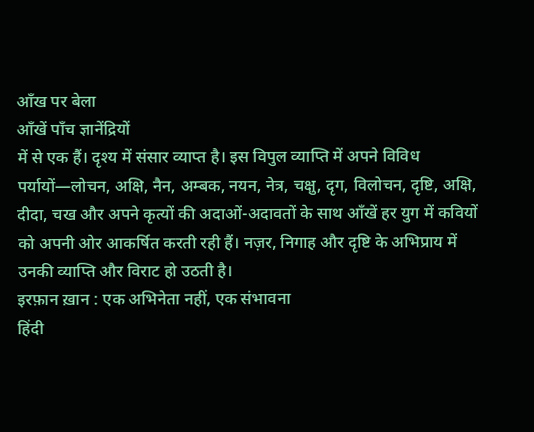आँख पर बेला
आँखें पाँच ज्ञानेंद्रियों
में से एक हैं। दृश्य में संसार व्याप्त है। इस विपुल व्याप्ति में अपने विविध पर्यायों—लोचन, अक्षि, नैन, अम्बक, नयन, नेत्र, चक्षु, दृग, विलोचन, दृष्टि, अक्षि, दीदा, चख और अपने कृत्यों की अदाओं-अदावतों के साथ आँखें हर युग में कवियों को अपनी ओर आकर्षित करती रही हैं। नज़र, निगाह और दृष्टि के अभिप्राय में उनकी व्याप्ति और विराट हो उठती है।
इरफ़ान ख़ान : एक अभिनेता नहीं, एक संभावना
हिंदी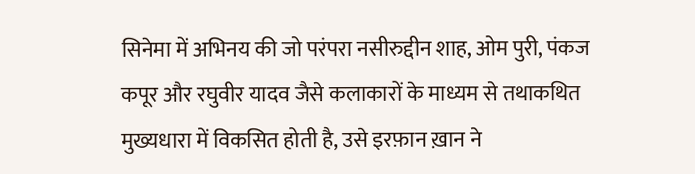सिनेमा में अभिनय की जो परंपरा नसीरुद्दीन शाह, ओम पुरी, पंकज कपूर और रघुवीर यादव जैसे कलाकारों के माध्यम से तथाकथित मुख्यधारा में विकसित होती है, उसे इरफ़ान ख़ान ने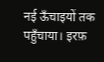नई ऊँचाइयों तक पहुँचाया। इरफ़